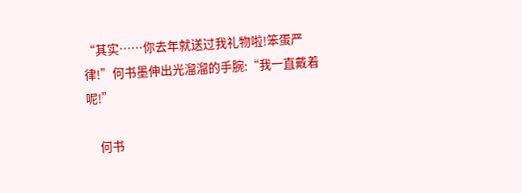“其实……你去年就送过我礼物啦!笨蛋严律!”何书墨伸出光溜溜的手腕:“我一直戴着呢!”

    何书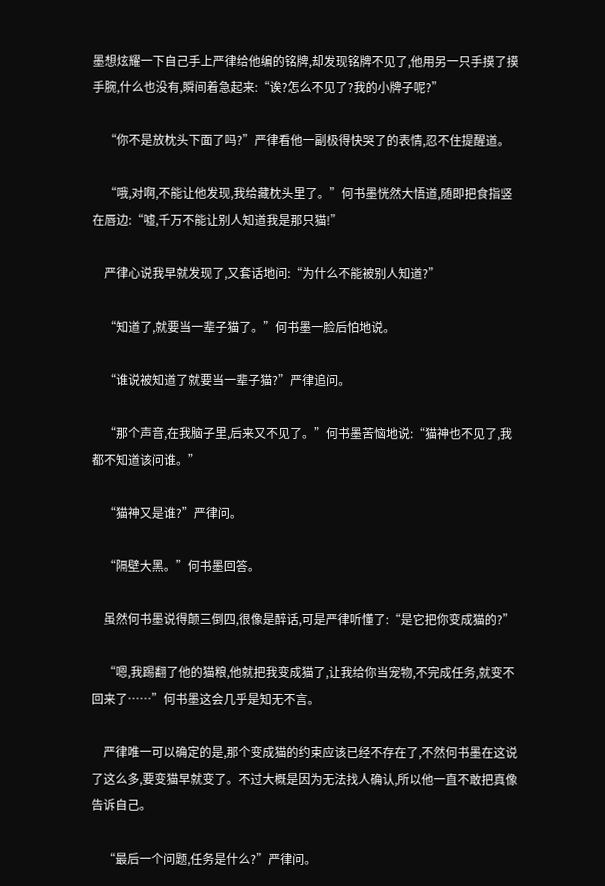墨想炫耀一下自己手上严律给他编的铭牌,却发现铭牌不见了,他用另一只手摸了摸手腕,什么也没有,瞬间着急起来:“诶?怎么不见了?我的小牌子呢?”

    “你不是放枕头下面了吗?”严律看他一副极得快哭了的表情,忍不住提醒道。

    “哦,对啊,不能让他发现,我给藏枕头里了。”何书墨恍然大悟道,随即把食指竖在唇边:“嘘,千万不能让别人知道我是那只猫!”

    严律心说我早就发现了,又套话地问:“为什么不能被别人知道?”

    “知道了,就要当一辈子猫了。”何书墨一脸后怕地说。

    “谁说被知道了就要当一辈子猫?”严律追问。

    “那个声音,在我脑子里,后来又不见了。”何书墨苦恼地说:“猫神也不见了,我都不知道该问谁。”

    “猫神又是谁?”严律问。

    “隔壁大黑。”何书墨回答。

    虽然何书墨说得颠三倒四,很像是醉话,可是严律听懂了:“是它把你变成猫的?”

    “嗯,我踢翻了他的猫粮,他就把我变成猫了,让我给你当宠物,不完成任务,就变不回来了……”何书墨这会几乎是知无不言。

    严律唯一可以确定的是,那个变成猫的约束应该已经不存在了,不然何书墨在这说了这么多,要变猫早就变了。不过大概是因为无法找人确认,所以他一直不敢把真像告诉自己。

    “最后一个问题,任务是什么?”严律问。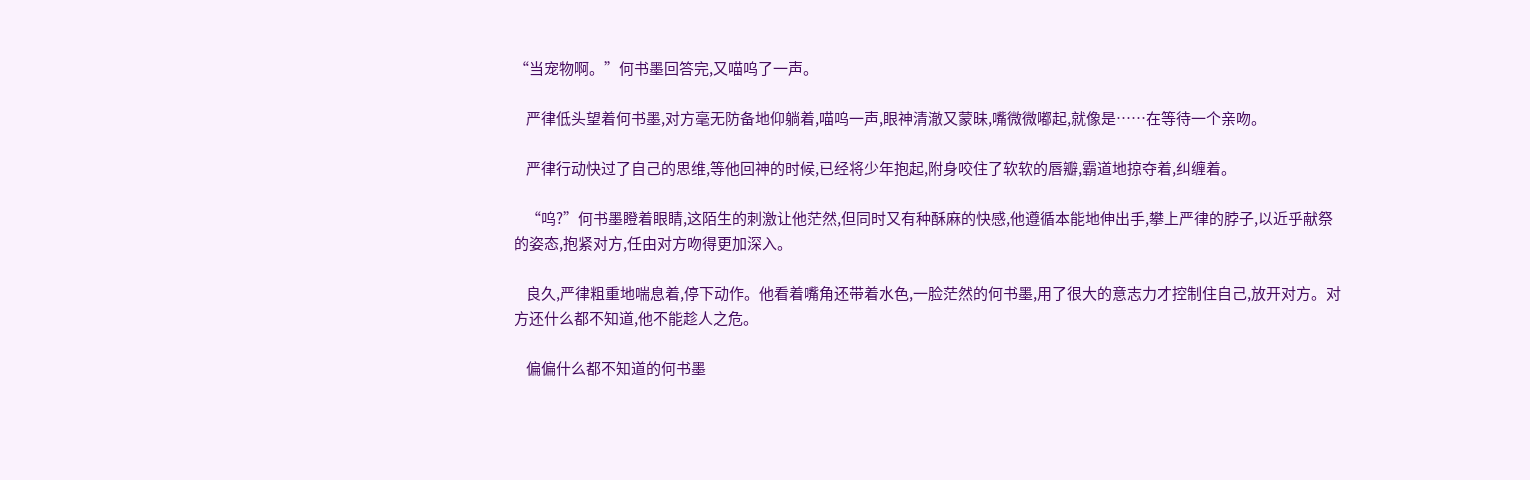“当宠物啊。”何书墨回答完,又喵呜了一声。

    严律低头望着何书墨,对方毫无防备地仰躺着,喵呜一声,眼神清澈又蒙昧,嘴微微嘟起,就像是……在等待一个亲吻。

    严律行动快过了自己的思维,等他回神的时候,已经将少年抱起,附身咬住了软软的唇瓣,霸道地掠夺着,纠缠着。

    “呜?”何书墨瞪着眼睛,这陌生的刺激让他茫然,但同时又有种酥麻的快感,他遵循本能地伸出手,攀上严律的脖子,以近乎献祭的姿态,抱紧对方,任由对方吻得更加深入。

    良久,严律粗重地喘息着,停下动作。他看着嘴角还带着水色,一脸茫然的何书墨,用了很大的意志力才控制住自己,放开对方。对方还什么都不知道,他不能趁人之危。

    偏偏什么都不知道的何书墨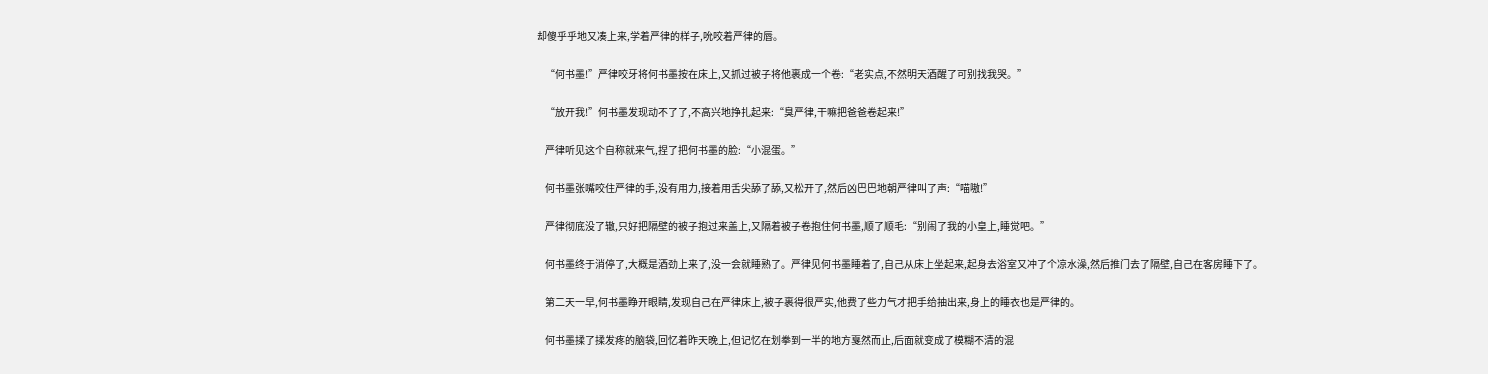却傻乎乎地又凑上来,学着严律的样子,吮咬着严律的唇。

    “何书墨!”严律咬牙将何书墨按在床上,又抓过被子将他裹成一个卷:“老实点,不然明天酒醒了可别找我哭。”

    “放开我!”何书墨发现动不了了,不高兴地挣扎起来:“臭严律,干嘛把爸爸卷起来!”

    严律听见这个自称就来气,捏了把何书墨的脸:“小混蛋。”

    何书墨张嘴咬住严律的手,没有用力,接着用舌尖舔了舔,又松开了,然后凶巴巴地朝严律叫了声:“喵嗷!”

    严律彻底没了辙,只好把隔壁的被子抱过来盖上,又隔着被子卷抱住何书墨,顺了顺毛:“别闹了我的小皇上,睡觉吧。”

    何书墨终于消停了,大概是酒劲上来了,没一会就睡熟了。严律见何书墨睡着了,自己从床上坐起来,起身去浴室又冲了个凉水澡,然后推门去了隔壁,自己在客房睡下了。

    第二天一早,何书墨睁开眼睛,发现自己在严律床上,被子裹得很严实,他费了些力气才把手给抽出来,身上的睡衣也是严律的。

    何书墨揉了揉发疼的脑袋,回忆着昨天晚上,但记忆在划拳到一半的地方戛然而止,后面就变成了模糊不清的混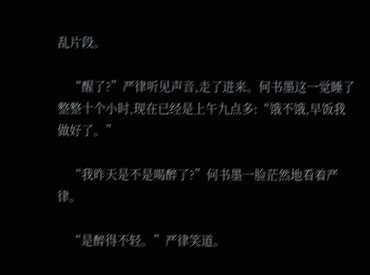乱片段。

    “醒了?”严律听见声音,走了进来。何书墨这一觉睡了整整十个小时,现在已经是上午九点多:“饿不饿,早饭我做好了。”

    “我昨天是不是喝醉了?”何书墨一脸茫然地看着严律。

    “是醉得不轻。”严律笑道。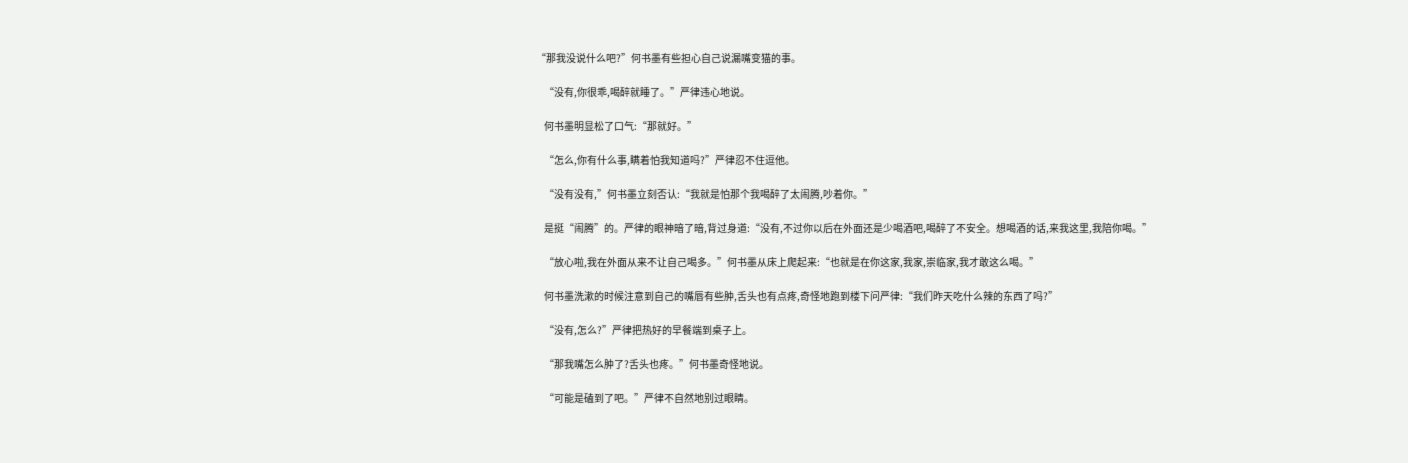“那我没说什么吧?”何书墨有些担心自己说漏嘴变猫的事。

    “没有,你很乖,喝醉就睡了。”严律违心地说。

    何书墨明显松了口气:“那就好。”

    “怎么,你有什么事,瞒着怕我知道吗?”严律忍不住逗他。

    “没有没有,”何书墨立刻否认:“我就是怕那个我喝醉了太闹腾,吵着你。”

    是挺“闹腾”的。严律的眼神暗了暗,背过身道:“没有,不过你以后在外面还是少喝酒吧,喝醉了不安全。想喝酒的话,来我这里,我陪你喝。”

    “放心啦,我在外面从来不让自己喝多。”何书墨从床上爬起来:“也就是在你这家,我家,崇临家,我才敢这么喝。”

    何书墨洗漱的时候注意到自己的嘴唇有些肿,舌头也有点疼,奇怪地跑到楼下问严律:“我们昨天吃什么辣的东西了吗?”

    “没有,怎么?”严律把热好的早餐端到桌子上。

    “那我嘴怎么肿了?舌头也疼。”何书墨奇怪地说。

    “可能是磕到了吧。”严律不自然地别过眼睛。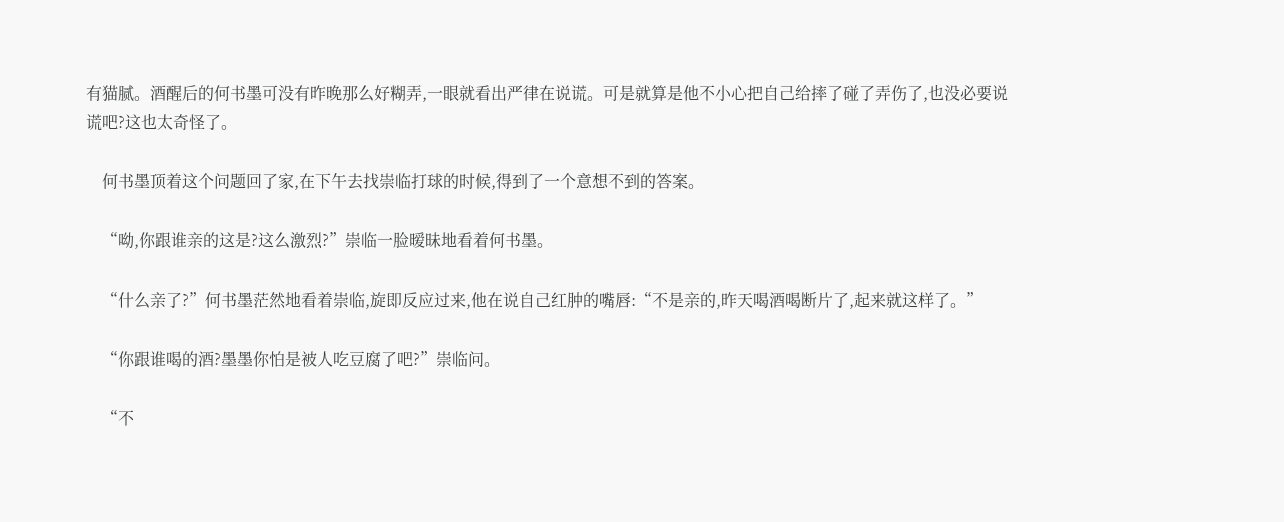有猫腻。酒醒后的何书墨可没有昨晚那么好糊弄,一眼就看出严律在说谎。可是就算是他不小心把自己给摔了碰了弄伤了,也没必要说谎吧?这也太奇怪了。

    何书墨顶着这个问题回了家,在下午去找崇临打球的时候,得到了一个意想不到的答案。

    “呦,你跟谁亲的这是?这么激烈?”崇临一脸暧昧地看着何书墨。

    “什么亲了?”何书墨茫然地看着崇临,旋即反应过来,他在说自己红肿的嘴唇:“不是亲的,昨天喝酒喝断片了,起来就这样了。”

    “你跟谁喝的酒?墨墨你怕是被人吃豆腐了吧?”崇临问。

    “不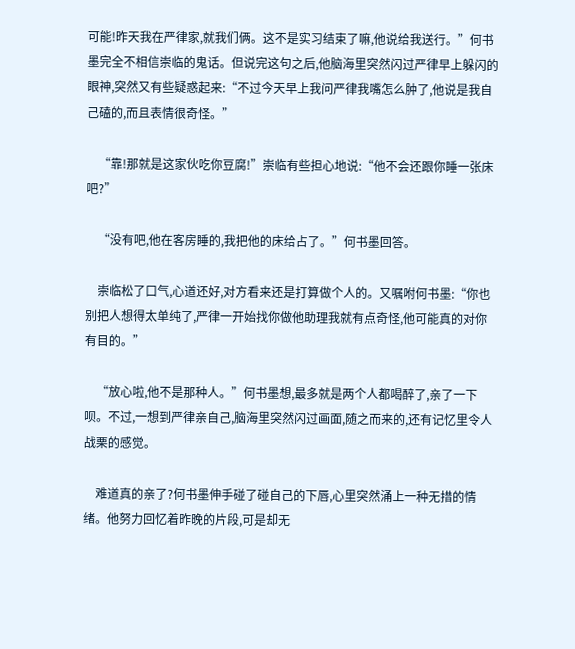可能!昨天我在严律家,就我们俩。这不是实习结束了嘛,他说给我送行。”何书墨完全不相信崇临的鬼话。但说完这句之后,他脑海里突然闪过严律早上躲闪的眼神,突然又有些疑惑起来:“不过今天早上我问严律我嘴怎么肿了,他说是我自己磕的,而且表情很奇怪。”

    “靠!那就是这家伙吃你豆腐!”崇临有些担心地说:“他不会还跟你睡一张床吧?”

    “没有吧,他在客房睡的,我把他的床给占了。”何书墨回答。

    崇临松了口气,心道还好,对方看来还是打算做个人的。又嘱咐何书墨:“你也别把人想得太单纯了,严律一开始找你做他助理我就有点奇怪,他可能真的对你有目的。”

    “放心啦,他不是那种人。”何书墨想,最多就是两个人都喝醉了,亲了一下呗。不过,一想到严律亲自己,脑海里突然闪过画面,随之而来的,还有记忆里令人战栗的感觉。

    难道真的亲了?何书墨伸手碰了碰自己的下唇,心里突然涌上一种无措的情绪。他努力回忆着昨晚的片段,可是却无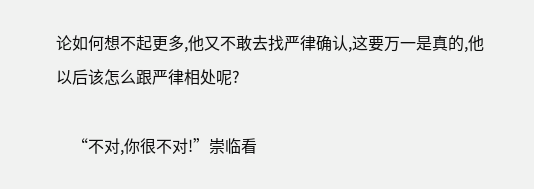论如何想不起更多,他又不敢去找严律确认,这要万一是真的,他以后该怎么跟严律相处呢?

    “不对,你很不对!”崇临看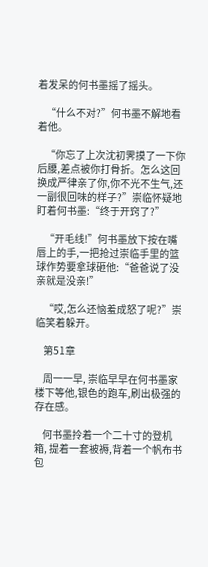着发呆的何书墨摇了摇头。

    “什么不对?”何书墨不解地看着他。

    “你忘了上次沈初霁摸了一下你后腰,差点被你打骨折。怎么这回换成严律亲了你,你不光不生气,还一副很回味的样子?”崇临怀疑地盯着何书墨:“终于开窍了?”

    “开毛线!”何书墨放下按在嘴唇上的手,一把抢过崇临手里的篮球作势要拿球砸他:“爸爸说了没亲就是没亲!”

    “哎,怎么还恼羞成怒了呢?”崇临笑着躲开。

    第51章

    周一一早, 崇临早早在何书墨家楼下等他,银色的跑车,刷出极强的存在感。

    何书墨拎着一个二十寸的登机箱, 提着一套被褥,背着一个帆布书包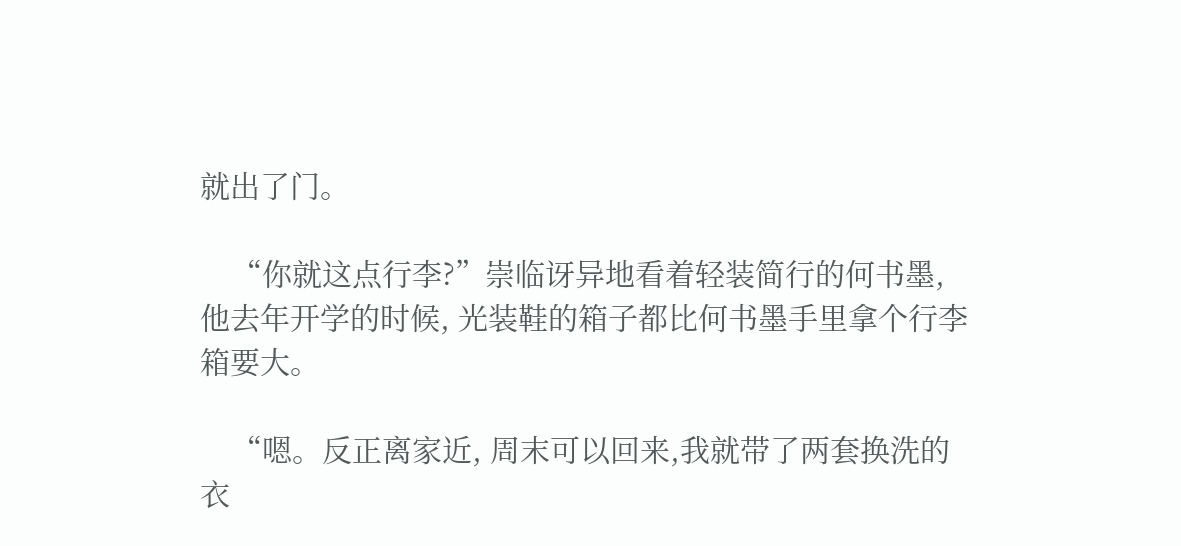就出了门。

    “你就这点行李?”崇临讶异地看着轻装简行的何书墨,他去年开学的时候, 光装鞋的箱子都比何书墨手里拿个行李箱要大。

    “嗯。反正离家近, 周末可以回来,我就带了两套换洗的衣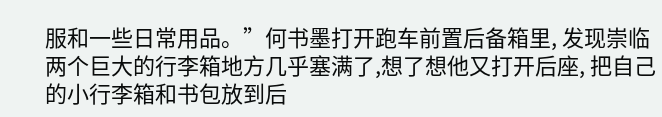服和一些日常用品。”何书墨打开跑车前置后备箱里, 发现崇临两个巨大的行李箱地方几乎塞满了,想了想他又打开后座, 把自己的小行李箱和书包放到后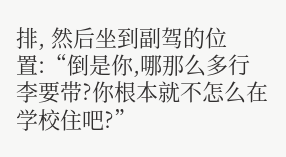排, 然后坐到副驾的位置:“倒是你,哪那么多行李要带?你根本就不怎么在学校住吧?”